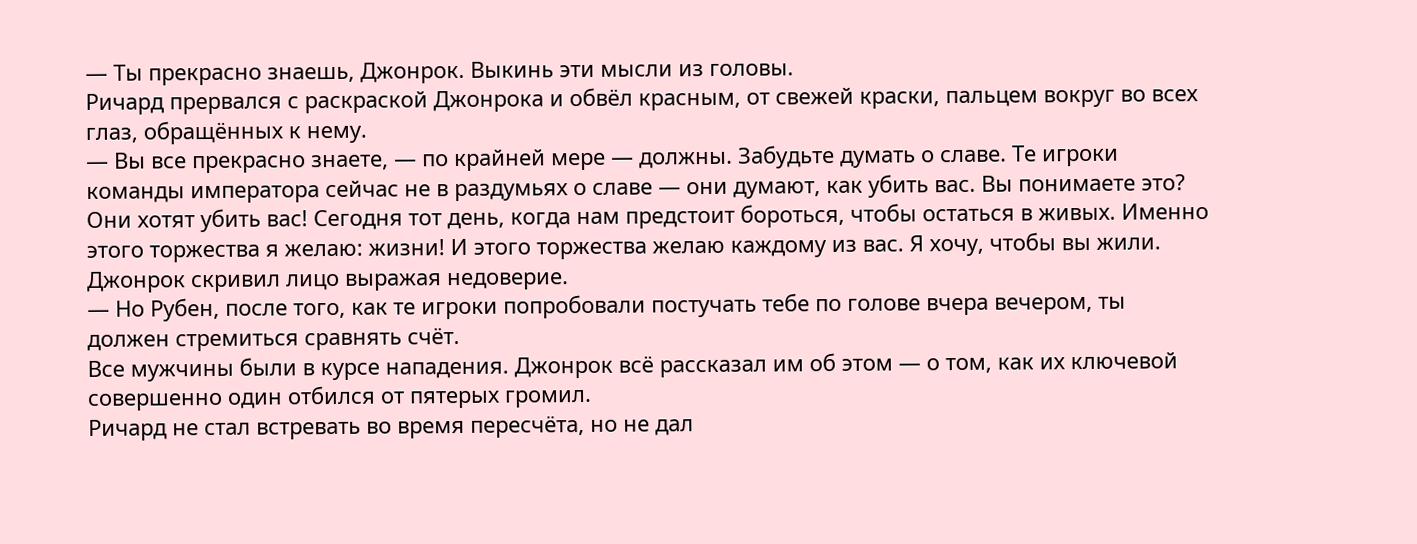— Ты прекрасно знаешь, Джонрок. Выкинь эти мысли из головы.
Ричард прервался с раскраской Джонрока и обвёл красным, от свежей краски, пальцем вокруг во всех глаз, обращённых к нему.
— Вы все прекрасно знаете, — по крайней мере — должны. Забудьте думать о славе. Те игроки команды императора сейчас не в раздумьях о славе — они думают, как убить вас. Вы понимаете это? Они хотят убить вас! Сегодня тот день, когда нам предстоит бороться, чтобы остаться в живых. Именно этого торжества я желаю: жизни! И этого торжества желаю каждому из вас. Я хочу, чтобы вы жили.
Джонрок скривил лицо выражая недоверие.
— Но Рубен, после того, как те игроки попробовали постучать тебе по голове вчера вечером, ты должен стремиться сравнять счёт.
Все мужчины были в курсе нападения. Джонрок всё рассказал им об этом — о том, как их ключевой совершенно один отбился от пятерых громил.
Ричард не стал встревать во время пересчёта, но не дал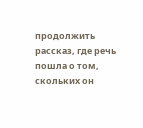продолжить рассказ, где речь пошла о том, скольких он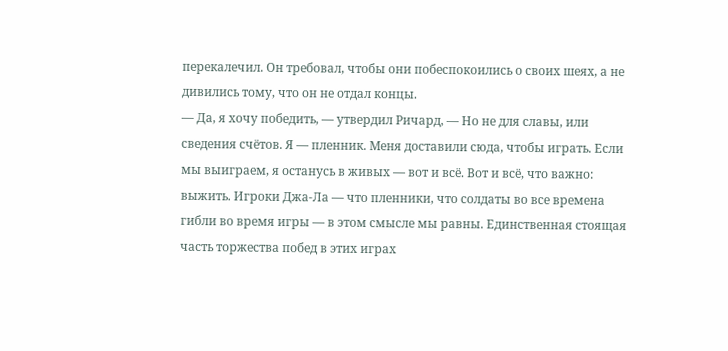перекалечил. Он требовал, чтобы они побеспокоились о своих шеях, а не дивились тому, что он не отдал концы.
— Да, я хочу победить, — утвердил Ричард, — Но не для славы, или сведения счётов. Я — пленник. Меня доставили сюда, чтобы играть. Если мы выиграем, я останусь в живых — вот и всё. Вот и всё, что важно: выжить. Игроки Джа-Ла — что пленники, что солдаты во все времена гибли во время игры — в этом смысле мы равны. Единственная стоящая часть торжества побед в этих играх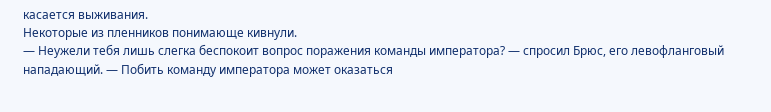касается выживания.
Некоторые из пленников понимающе кивнули.
— Неужели тебя лишь слегка беспокоит вопрос поражения команды императора? — спросил Брюс, его левофланговый нападающий. — Побить команду императора может оказаться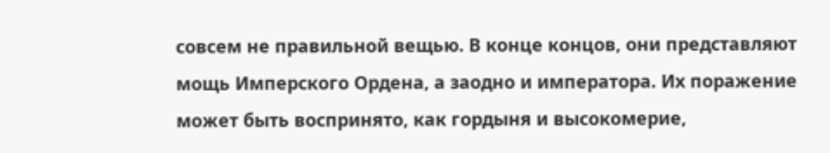совсем не правильной вещью. В конце концов, они представляют мощь Имперского Ордена, а заодно и императора. Их поражение может быть воспринято, как гордыня и высокомерие,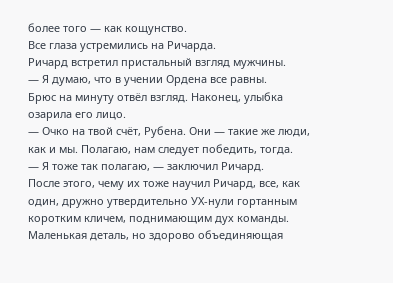более того — как кощунство.
Все глаза устремились на Ричарда.
Ричард встретил пристальный взгляд мужчины.
— Я думаю, что в учении Ордена все равны.
Брюс на минуту отвёл взгляд. Наконец, улыбка озарила его лицо.
— Очко на твой счёт, Рубена. Они — такие же люди, как и мы. Полагаю, нам следует победить, тогда.
— Я тоже так полагаю, — заключил Ричард.
После этого, чему их тоже научил Ричард, все, как один, дружно утвердительно УХ-нули гортанным коротким кличем, поднимающим дух команды. Маленькая деталь, но здорово объединяющая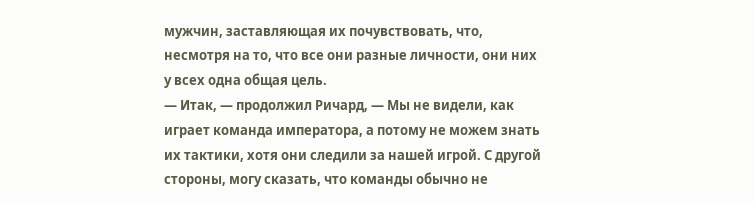мужчин, заставляющая их почувствовать, что, несмотря на то, что все они разные личности, они них у всех одна общая цель.
— Итак, — продолжил Ричард, — Мы не видели, как играет команда императора, а потому не можем знать их тактики, хотя они следили за нашей игрой. С другой стороны, могу сказать, что команды обычно не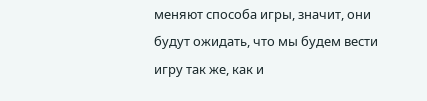меняют способа игры, значит, они будут ожидать, что мы будем вести игру так же, как и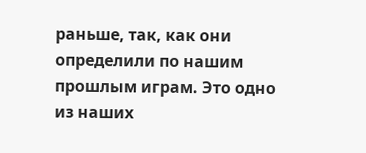раньше, так, как они определили по нашим прошлым играм. Это одно из наших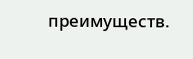преимуществ.